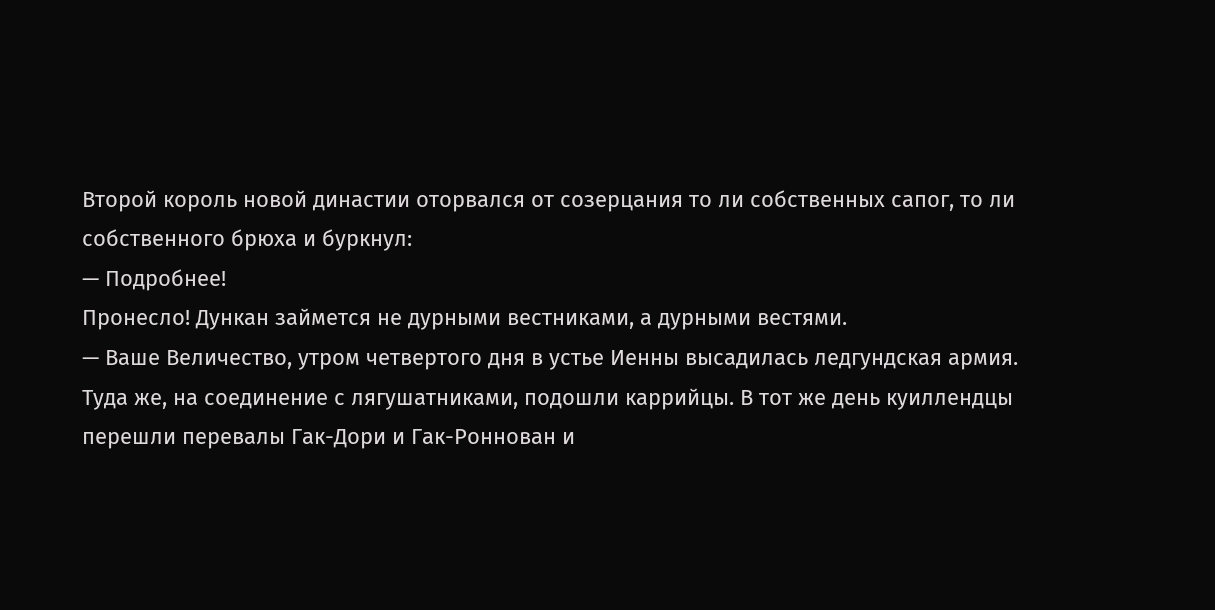Второй король новой династии оторвался от созерцания то ли собственных сапог, то ли собственного брюха и буркнул:
— Подробнее!
Пронесло! Дункан займется не дурными вестниками, а дурными вестями.
— Ваше Величество, утром четвертого дня в устье Иенны высадилась ледгундская армия. Туда же, на соединение с лягушатниками, подошли каррийцы. В тот же день куиллендцы перешли перевалы Гак-Дори и Гак-Роннован и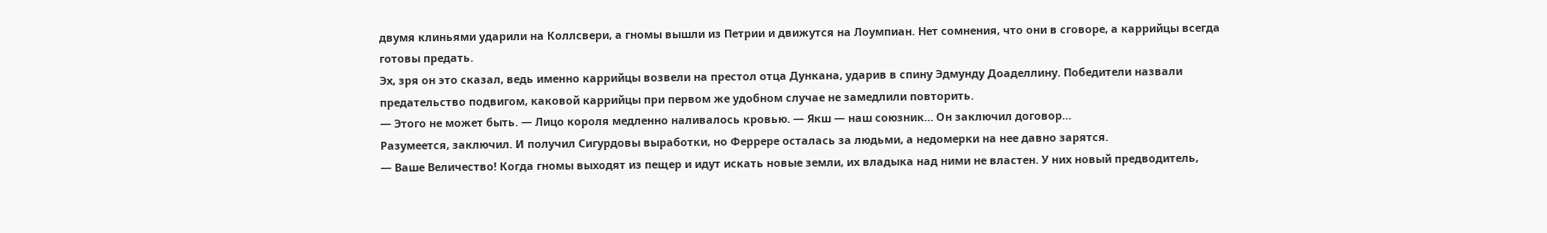двумя клиньями ударили на Коллсвери, а гномы вышли из Петрии и движутся на Лоумпиан. Нет сомнения, что они в сговоре, а каррийцы всегда готовы предать.
Эх, зря он это сказал, ведь именно каррийцы возвели на престол отца Дункана, ударив в спину Эдмунду Доаделлину. Победители назвали предательство подвигом, каковой каррийцы при первом же удобном случае не замедлили повторить.
— Этого не может быть. — Лицо короля медленно наливалось кровью. — Якш — наш союзник… Он заключил договор…
Разумеется, заключил. И получил Сигурдовы выработки, но Феррере осталась за людьми, а недомерки на нее давно зарятся.
— Ваше Величество! Когда гномы выходят из пещер и идут искать новые земли, их владыка над ними не властен. У них новый предводитель,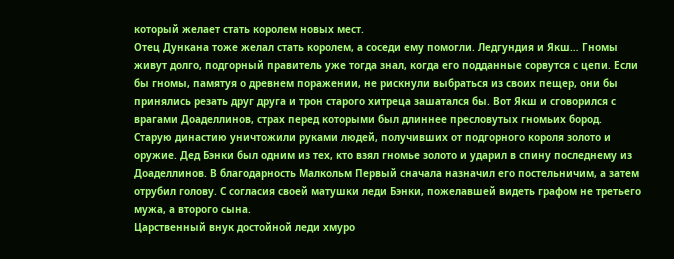который желает стать королем новых мест.
Отец Дункана тоже желал стать королем, а соседи ему помогли. Ледгундия и Якш… Гномы живут долго, подгорный правитель уже тогда знал, когда его подданные сорвутся с цепи. Если бы гномы, памятуя о древнем поражении, не рискнули выбраться из своих пещер, они бы принялись резать друг друга и трон старого хитреца зашатался бы. Вот Якш и сговорился с врагами Доаделлинов, страх перед которыми был длиннее пресловутых гномьих бород.
Старую династию уничтожили руками людей, получивших от подгорного короля золото и оружие. Дед Бэнки был одним из тех, кто взял гномье золото и ударил в спину последнему из Доаделлинов. В благодарность Малкольм Первый сначала назначил его постельничим, а затем отрубил голову. С согласия своей матушки леди Бэнки, пожелавшей видеть графом не третьего мужа, а второго сына.
Царственный внук достойной леди хмуро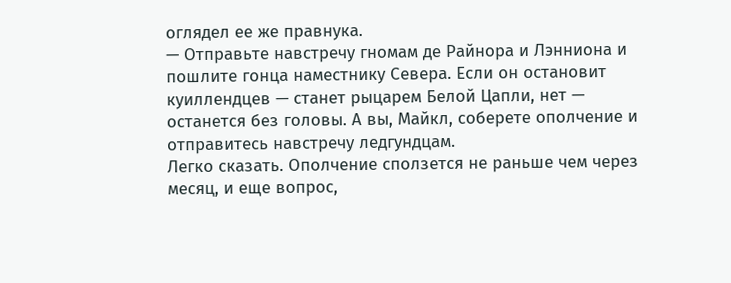оглядел ее же правнука.
— Отправьте навстречу гномам де Райнора и Лэнниона и пошлите гонца наместнику Севера. Если он остановит куиллендцев — станет рыцарем Белой Цапли, нет — останется без головы. А вы, Майкл, соберете ополчение и отправитесь навстречу ледгундцам.
Легко сказать. Ополчение сползется не раньше чем через месяц, и еще вопрос,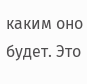каким оно будет. Это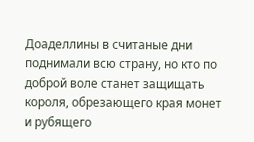Доаделлины в считаные дни поднимали всю страну, но кто по доброй воле станет защищать короля, обрезающего края монет и рубящего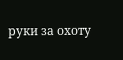руки за охоту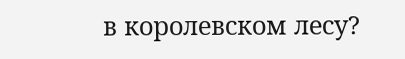в королевском лесу?